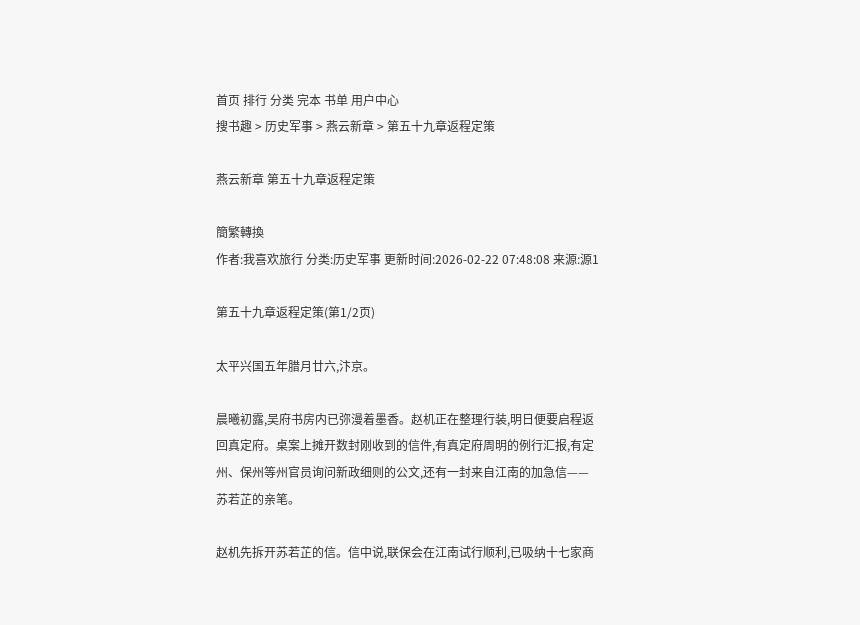首页 排行 分类 完本 书单 用户中心
搜书趣 > 历史军事 > 燕云新章 > 第五十九章返程定策

燕云新章 第五十九章返程定策

簡繁轉換
作者:我喜欢旅行 分类:历史军事 更新时间:2026-02-22 07:48:08 来源:源1

第五十九章返程定策(第1/2页)

太平兴国五年腊月廿六,汴京。

晨曦初露,吴府书房内已弥漫着墨香。赵机正在整理行装,明日便要启程返回真定府。桌案上摊开数封刚收到的信件,有真定府周明的例行汇报,有定州、保州等州官员询问新政细则的公文,还有一封来自江南的加急信——苏若芷的亲笔。

赵机先拆开苏若芷的信。信中说,联保会在江南试行顺利,已吸纳十七家商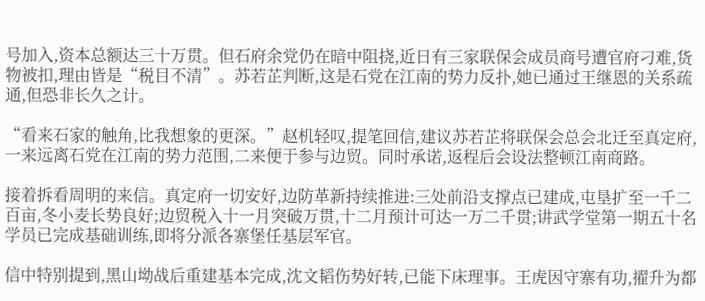号加入,资本总额达三十万贯。但石府余党仍在暗中阻挠,近日有三家联保会成员商号遭官府刁难,货物被扣,理由皆是“税目不清”。苏若芷判断,这是石党在江南的势力反扑,她已通过王继恩的关系疏通,但恐非长久之计。

“看来石家的触角,比我想象的更深。”赵机轻叹,提笔回信,建议苏若芷将联保会总会北迁至真定府,一来远离石党在江南的势力范围,二来便于参与边贸。同时承诺,返程后会设法整顿江南商路。

接着拆看周明的来信。真定府一切安好,边防革新持续推进:三处前沿支撑点已建成,屯垦扩至一千二百亩,冬小麦长势良好;边贸税入十一月突破万贯,十二月预计可达一万二千贯;讲武学堂第一期五十名学员已完成基础训练,即将分派各寨堡任基层军官。

信中特别提到,黑山坳战后重建基本完成,沈文韬伤势好转,已能下床理事。王虎因守寨有功,擢升为都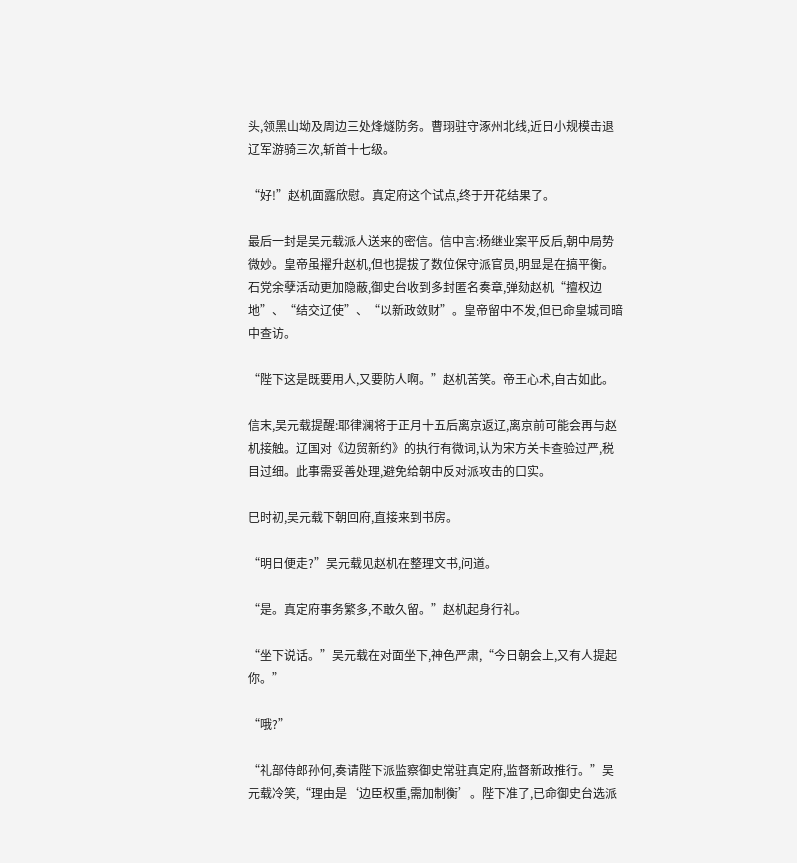头,领黑山坳及周边三处烽燧防务。曹珝驻守涿州北线,近日小规模击退辽军游骑三次,斩首十七级。

“好!”赵机面露欣慰。真定府这个试点,终于开花结果了。

最后一封是吴元载派人送来的密信。信中言:杨继业案平反后,朝中局势微妙。皇帝虽擢升赵机,但也提拔了数位保守派官员,明显是在搞平衡。石党余孽活动更加隐蔽,御史台收到多封匿名奏章,弹劾赵机“擅权边地”、“结交辽使”、“以新政敛财”。皇帝留中不发,但已命皇城司暗中查访。

“陛下这是既要用人,又要防人啊。”赵机苦笑。帝王心术,自古如此。

信末,吴元载提醒:耶律澜将于正月十五后离京返辽,离京前可能会再与赵机接触。辽国对《边贸新约》的执行有微词,认为宋方关卡查验过严,税目过细。此事需妥善处理,避免给朝中反对派攻击的口实。

巳时初,吴元载下朝回府,直接来到书房。

“明日便走?”吴元载见赵机在整理文书,问道。

“是。真定府事务繁多,不敢久留。”赵机起身行礼。

“坐下说话。”吴元载在对面坐下,神色严肃,“今日朝会上,又有人提起你。”

“哦?”

“礼部侍郎孙何,奏请陛下派监察御史常驻真定府,监督新政推行。”吴元载冷笑,“理由是‘边臣权重,需加制衡’。陛下准了,已命御史台选派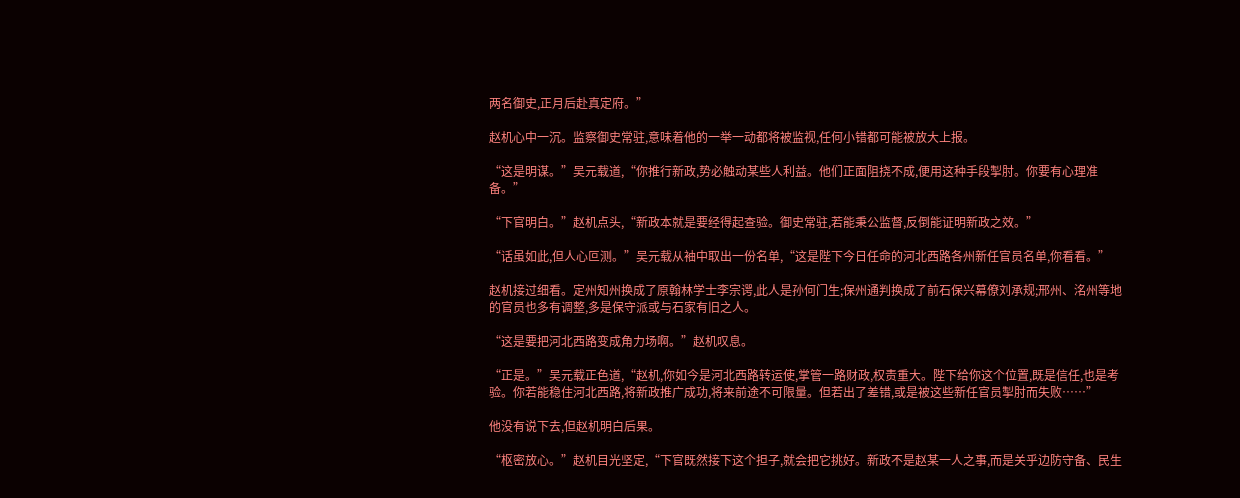两名御史,正月后赴真定府。”

赵机心中一沉。监察御史常驻,意味着他的一举一动都将被监视,任何小错都可能被放大上报。

“这是明谋。”吴元载道,“你推行新政,势必触动某些人利益。他们正面阻挠不成,便用这种手段掣肘。你要有心理准备。”

“下官明白。”赵机点头,“新政本就是要经得起查验。御史常驻,若能秉公监督,反倒能证明新政之效。”

“话虽如此,但人心叵测。”吴元载从袖中取出一份名单,“这是陛下今日任命的河北西路各州新任官员名单,你看看。”

赵机接过细看。定州知州换成了原翰林学士李宗谔,此人是孙何门生;保州通判换成了前石保兴幕僚刘承规;邢州、洺州等地的官员也多有调整,多是保守派或与石家有旧之人。

“这是要把河北西路变成角力场啊。”赵机叹息。

“正是。”吴元载正色道,“赵机,你如今是河北西路转运使,掌管一路财政,权责重大。陛下给你这个位置,既是信任,也是考验。你若能稳住河北西路,将新政推广成功,将来前途不可限量。但若出了差错,或是被这些新任官员掣肘而失败……”

他没有说下去,但赵机明白后果。

“枢密放心。”赵机目光坚定,“下官既然接下这个担子,就会把它挑好。新政不是赵某一人之事,而是关乎边防守备、民生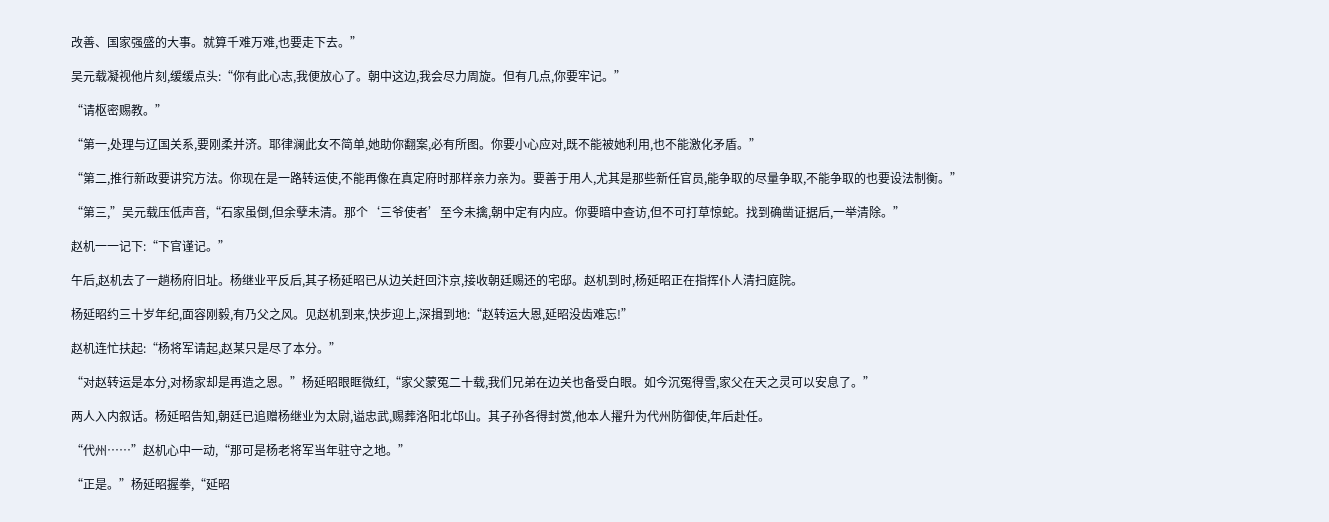改善、国家强盛的大事。就算千难万难,也要走下去。”

吴元载凝视他片刻,缓缓点头:“你有此心志,我便放心了。朝中这边,我会尽力周旋。但有几点,你要牢记。”

“请枢密赐教。”

“第一,处理与辽国关系,要刚柔并济。耶律澜此女不简单,她助你翻案,必有所图。你要小心应对,既不能被她利用,也不能激化矛盾。”

“第二,推行新政要讲究方法。你现在是一路转运使,不能再像在真定府时那样亲力亲为。要善于用人,尤其是那些新任官员,能争取的尽量争取,不能争取的也要设法制衡。”

“第三,”吴元载压低声音,“石家虽倒,但余孽未清。那个‘三爷使者’至今未擒,朝中定有内应。你要暗中查访,但不可打草惊蛇。找到确凿证据后,一举清除。”

赵机一一记下:“下官谨记。”

午后,赵机去了一趟杨府旧址。杨继业平反后,其子杨延昭已从边关赶回汴京,接收朝廷赐还的宅邸。赵机到时,杨延昭正在指挥仆人清扫庭院。

杨延昭约三十岁年纪,面容刚毅,有乃父之风。见赵机到来,快步迎上,深揖到地:“赵转运大恩,延昭没齿难忘!”

赵机连忙扶起:“杨将军请起,赵某只是尽了本分。”

“对赵转运是本分,对杨家却是再造之恩。”杨延昭眼眶微红,“家父蒙冤二十载,我们兄弟在边关也备受白眼。如今沉冤得雪,家父在天之灵可以安息了。”

两人入内叙话。杨延昭告知,朝廷已追赠杨继业为太尉,谥忠武,赐葬洛阳北邙山。其子孙各得封赏,他本人擢升为代州防御使,年后赴任。

“代州……”赵机心中一动,“那可是杨老将军当年驻守之地。”

“正是。”杨延昭握拳,“延昭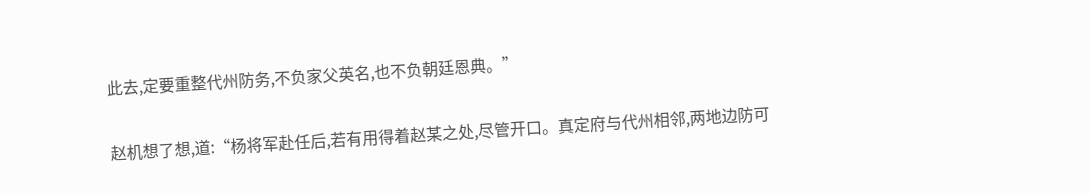此去,定要重整代州防务,不负家父英名,也不负朝廷恩典。”

赵机想了想,道:“杨将军赴任后,若有用得着赵某之处,尽管开口。真定府与代州相邻,两地边防可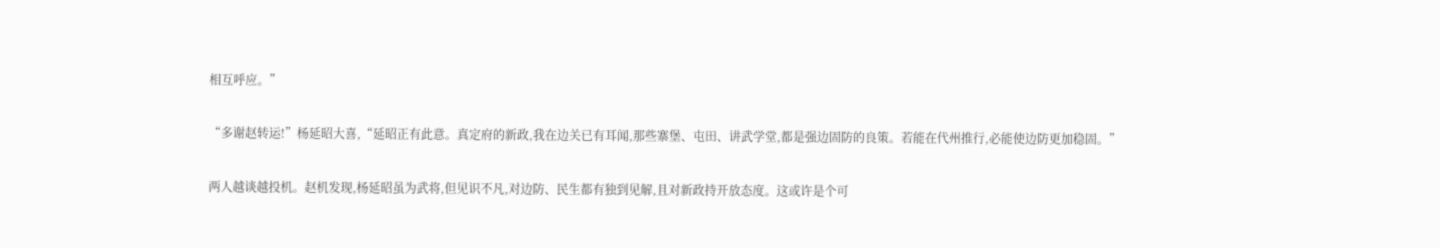相互呼应。”

“多谢赵转运!”杨延昭大喜,“延昭正有此意。真定府的新政,我在边关已有耳闻,那些寨堡、屯田、讲武学堂,都是强边固防的良策。若能在代州推行,必能使边防更加稳固。”

两人越谈越投机。赵机发现,杨延昭虽为武将,但见识不凡,对边防、民生都有独到见解,且对新政持开放态度。这或许是个可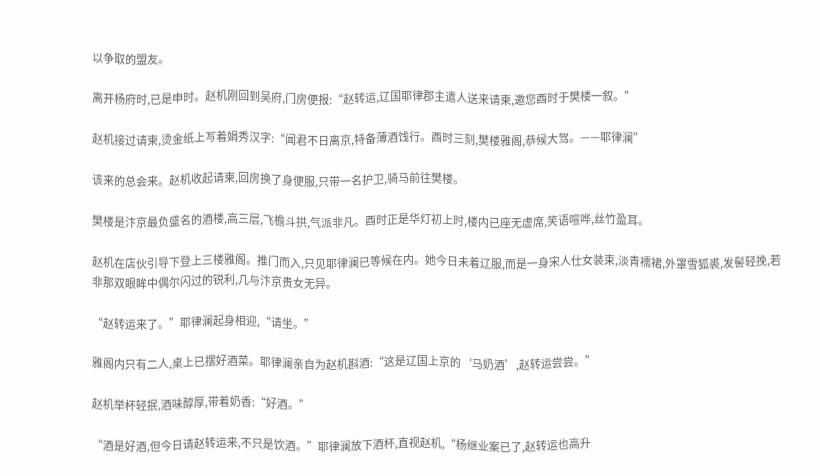以争取的盟友。

离开杨府时,已是申时。赵机刚回到吴府,门房便报:“赵转运,辽国耶律郡主遣人送来请柬,邀您酉时于樊楼一叙。”

赵机接过请柬,烫金纸上写着娟秀汉字:“闻君不日离京,特备薄酒饯行。酉时三刻,樊楼雅阁,恭候大驾。——耶律澜”

该来的总会来。赵机收起请柬,回房换了身便服,只带一名护卫,骑马前往樊楼。

樊楼是汴京最负盛名的酒楼,高三层,飞檐斗拱,气派非凡。酉时正是华灯初上时,楼内已座无虚席,笑语喧哗,丝竹盈耳。

赵机在店伙引导下登上三楼雅阁。推门而入,只见耶律澜已等候在内。她今日未着辽服,而是一身宋人仕女装束,淡青襦裙,外罩雪狐裘,发髻轻挽,若非那双眼眸中偶尔闪过的锐利,几与汴京贵女无异。

“赵转运来了。”耶律澜起身相迎,“请坐。”

雅阁内只有二人,桌上已摆好酒菜。耶律澜亲自为赵机斟酒:“这是辽国上京的‘马奶酒’,赵转运尝尝。”

赵机举杯轻抿,酒味醇厚,带着奶香:“好酒。”

“酒是好酒,但今日请赵转运来,不只是饮酒。”耶律澜放下酒杯,直视赵机,“杨继业案已了,赵转运也高升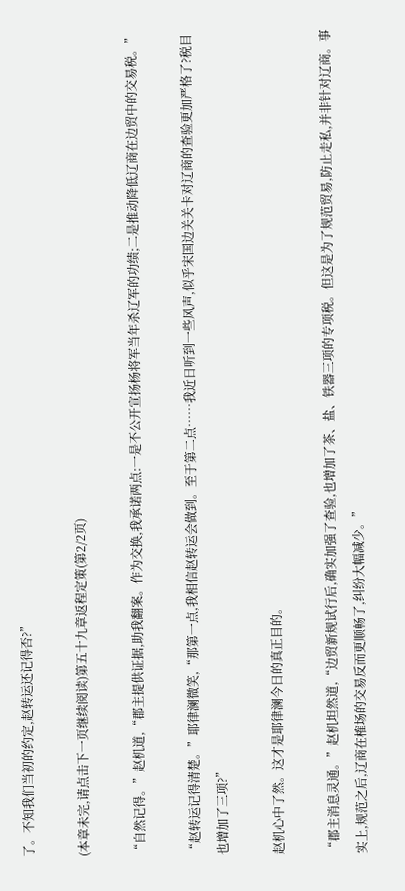了。不知我们当初的约定,赵转运还记得否?”

(本章未完,请点击下一页继续阅读)第五十九章返程定策(第2/2页)

“自然记得。”赵机道,“郡主提供证据,助我翻案。作为交换,我承诺两点:一是不公开宣扬杨将军当年杀辽军的功绩;二是推动降低辽商在边贸中的交易税。”

“赵转运记得清楚。”耶律澜微笑,“那第一点,我相信赵转运会做到。至于第二点……我近日听到一些风声,似乎宋国边关关卡对辽商的查验更加严格了?税目也增加了三项?”

赵机心中了然。这才是耶律澜今日的真正目的。

“郡主消息灵通。”赵机坦然道,“边贸新规试行后,确实加强了查验,也增加了茶、盐、铁器三项的专项税。但这是为了规范贸易,防止走私,并非针对辽商。事实上,规范之后,辽商在榷场的交易反而更顺畅了,纠纷大幅减少。”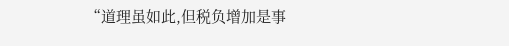“道理虽如此,但税负增加是事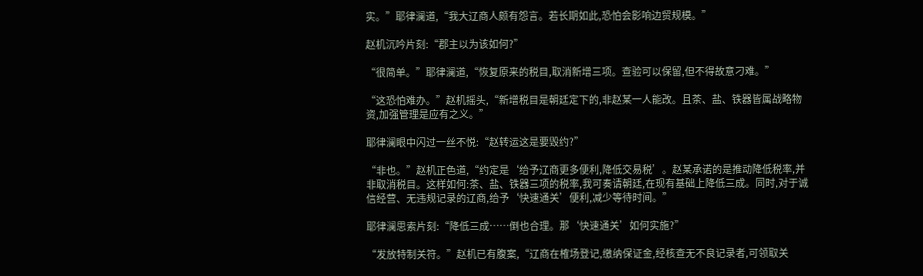实。”耶律澜道,“我大辽商人颇有怨言。若长期如此,恐怕会影响边贸规模。”

赵机沉吟片刻:“郡主以为该如何?”

“很简单。”耶律澜道,“恢复原来的税目,取消新增三项。查验可以保留,但不得故意刁难。”

“这恐怕难办。”赵机摇头,“新增税目是朝廷定下的,非赵某一人能改。且茶、盐、铁器皆属战略物资,加强管理是应有之义。”

耶律澜眼中闪过一丝不悦:“赵转运这是要毁约?”

“非也。”赵机正色道,“约定是‘给予辽商更多便利,降低交易税’。赵某承诺的是推动降低税率,并非取消税目。这样如何:茶、盐、铁器三项的税率,我可奏请朝廷,在现有基础上降低三成。同时,对于诚信经营、无违规记录的辽商,给予‘快速通关’便利,减少等待时间。”

耶律澜思索片刻:“降低三成……倒也合理。那‘快速通关’如何实施?”

“发放特制关符。”赵机已有腹案,“辽商在榷场登记,缴纳保证金,经核查无不良记录者,可领取关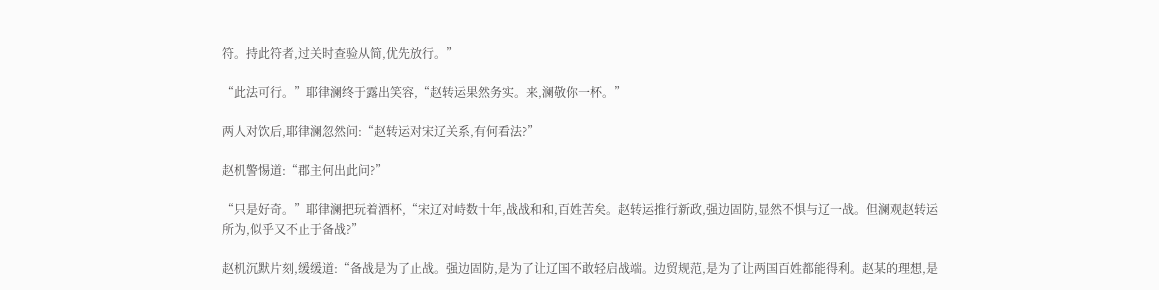符。持此符者,过关时查验从简,优先放行。”

“此法可行。”耶律澜终于露出笑容,“赵转运果然务实。来,澜敬你一杯。”

两人对饮后,耶律澜忽然问:“赵转运对宋辽关系,有何看法?”

赵机警惕道:“郡主何出此问?”

“只是好奇。”耶律澜把玩着酒杯,“宋辽对峙数十年,战战和和,百姓苦矣。赵转运推行新政,强边固防,显然不惧与辽一战。但澜观赵转运所为,似乎又不止于备战?”

赵机沉默片刻,缓缓道:“备战是为了止战。强边固防,是为了让辽国不敢轻启战端。边贸规范,是为了让两国百姓都能得利。赵某的理想,是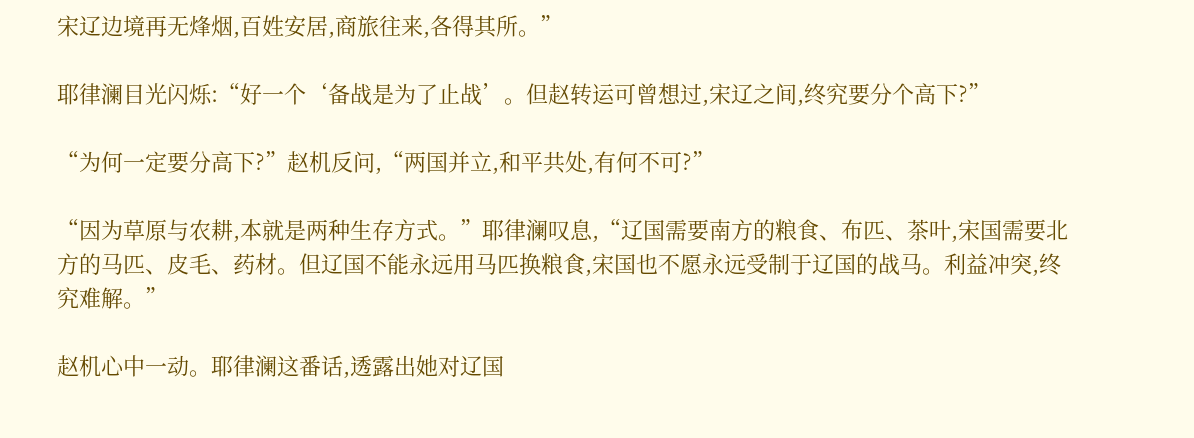宋辽边境再无烽烟,百姓安居,商旅往来,各得其所。”

耶律澜目光闪烁:“好一个‘备战是为了止战’。但赵转运可曾想过,宋辽之间,终究要分个高下?”

“为何一定要分高下?”赵机反问,“两国并立,和平共处,有何不可?”

“因为草原与农耕,本就是两种生存方式。”耶律澜叹息,“辽国需要南方的粮食、布匹、茶叶,宋国需要北方的马匹、皮毛、药材。但辽国不能永远用马匹换粮食,宋国也不愿永远受制于辽国的战马。利益冲突,终究难解。”

赵机心中一动。耶律澜这番话,透露出她对辽国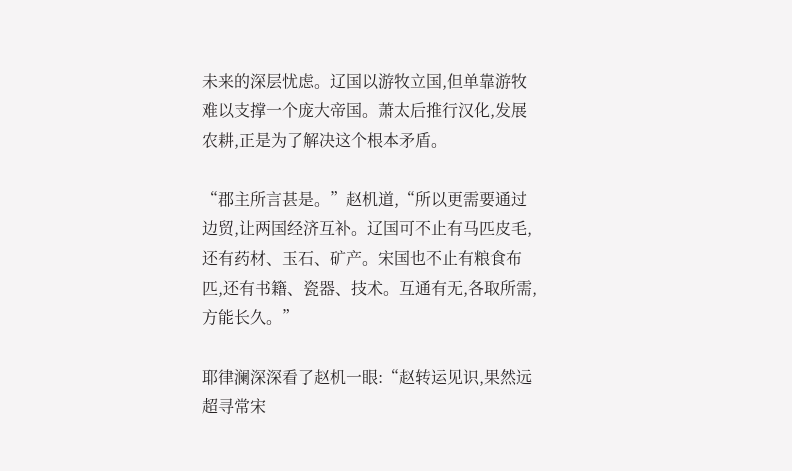未来的深层忧虑。辽国以游牧立国,但单靠游牧难以支撑一个庞大帝国。萧太后推行汉化,发展农耕,正是为了解决这个根本矛盾。

“郡主所言甚是。”赵机道,“所以更需要通过边贸,让两国经济互补。辽国可不止有马匹皮毛,还有药材、玉石、矿产。宋国也不止有粮食布匹,还有书籍、瓷器、技术。互通有无,各取所需,方能长久。”

耶律澜深深看了赵机一眼:“赵转运见识,果然远超寻常宋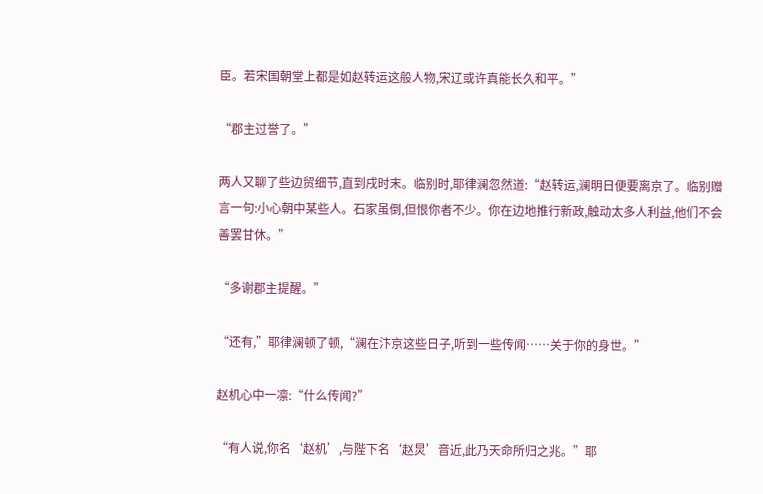臣。若宋国朝堂上都是如赵转运这般人物,宋辽或许真能长久和平。”

“郡主过誉了。”

两人又聊了些边贸细节,直到戌时末。临别时,耶律澜忽然道:“赵转运,澜明日便要离京了。临别赠言一句:小心朝中某些人。石家虽倒,但恨你者不少。你在边地推行新政,触动太多人利益,他们不会善罢甘休。”

“多谢郡主提醒。”

“还有,”耶律澜顿了顿,“澜在汴京这些日子,听到一些传闻……关于你的身世。”

赵机心中一凛:“什么传闻?”

“有人说,你名‘赵机’,与陛下名‘赵炅’音近,此乃天命所归之兆。”耶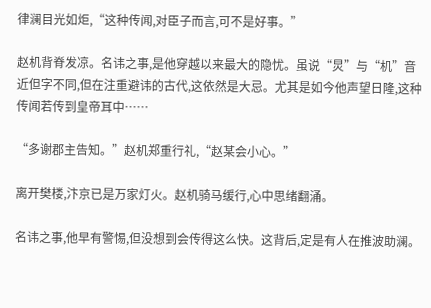律澜目光如炬,“这种传闻,对臣子而言,可不是好事。”

赵机背脊发凉。名讳之事,是他穿越以来最大的隐忧。虽说“炅”与“机”音近但字不同,但在注重避讳的古代,这依然是大忌。尤其是如今他声望日隆,这种传闻若传到皇帝耳中……

“多谢郡主告知。”赵机郑重行礼,“赵某会小心。”

离开樊楼,汴京已是万家灯火。赵机骑马缓行,心中思绪翻涌。

名讳之事,他早有警惕,但没想到会传得这么快。这背后,定是有人在推波助澜。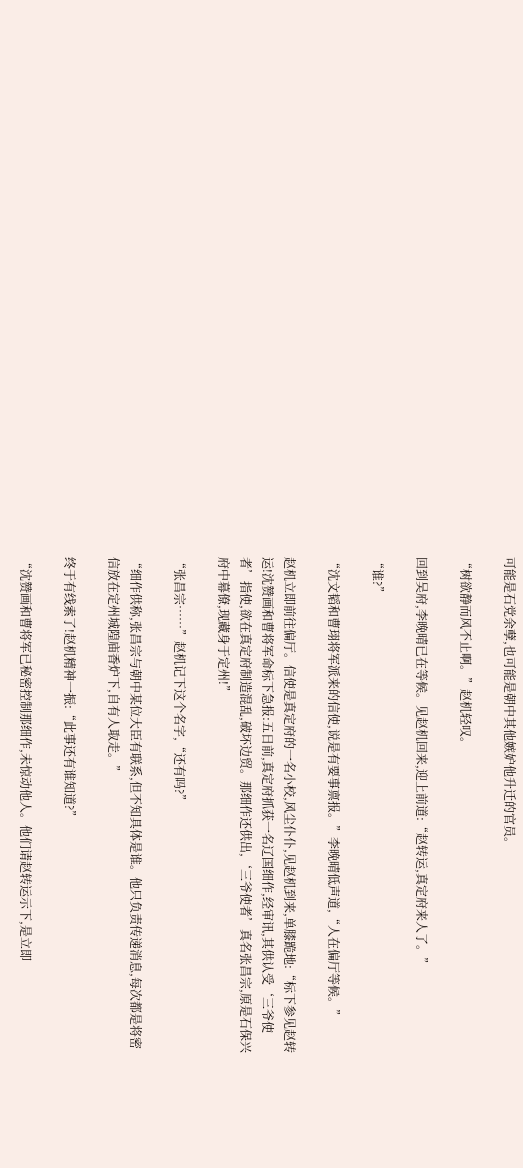可能是石党余孽,也可能是朝中其他嫉妒他升迁的官员。

“树欲静而风不止啊。”赵机轻叹。

回到吴府,李晚晴已在等候。见赵机回来,迎上前道:“赵转运,真定府来人了。”

“谁?”

“沈文韬和曹珝将军派来的信使,说是有要事禀报。”李晚晴低声道,“人在偏厅等候。”

赵机立即前往偏厅。信使是真定府的一名小校,风尘仆仆,见赵机到来,单膝跪地:“标下参见赵转运!沈赞画和曹将军命标下急报:五日前,真定府抓获一名辽国细作,经审讯,其供认受‘三爷使者’指使,欲在真定府制造混乱,破坏边贸。那细作还供出,‘三爷使者’真名张昌宗,原是石保兴府中幕僚,现藏身于定州!”

“张昌宗……”赵机记下这个名字,“还有吗?”

“细作供称,张昌宗与朝中某位大臣有联系,但不知具体是谁。他只负责传递消息,每次都是将密信放在定州城隍庙香炉下,自有人取走。”

终于有线索了!赵机精神一振:“此事还有谁知道?”

“沈赞画和曹将军已秘密控制那细作,未惊动他人。他们请赵转运示下,是立即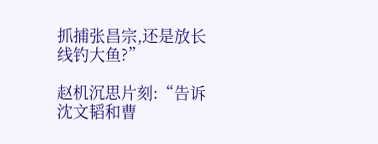抓捕张昌宗,还是放长线钓大鱼?”

赵机沉思片刻:“告诉沈文韬和曹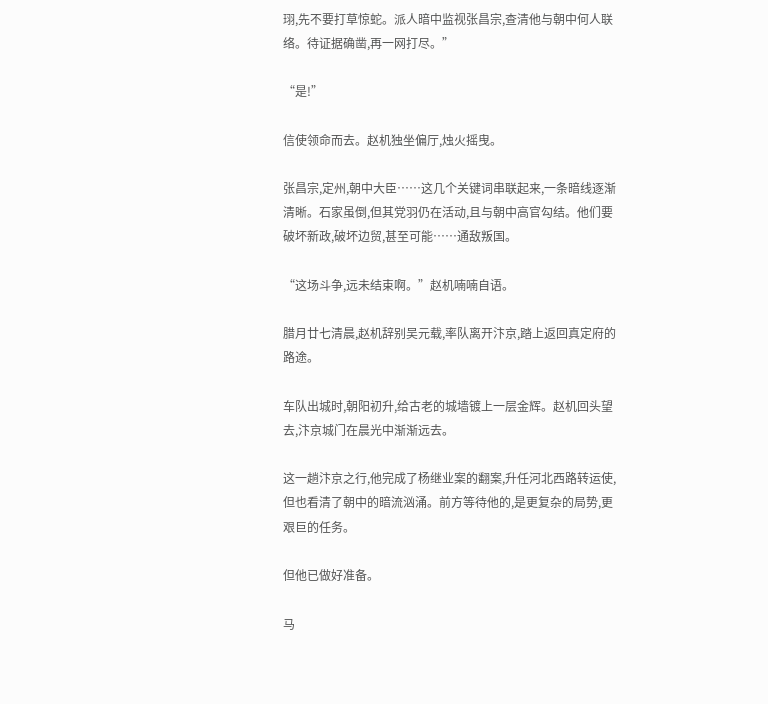珝,先不要打草惊蛇。派人暗中监视张昌宗,查清他与朝中何人联络。待证据确凿,再一网打尽。”

“是!”

信使领命而去。赵机独坐偏厅,烛火摇曳。

张昌宗,定州,朝中大臣……这几个关键词串联起来,一条暗线逐渐清晰。石家虽倒,但其党羽仍在活动,且与朝中高官勾结。他们要破坏新政,破坏边贸,甚至可能……通敌叛国。

“这场斗争,远未结束啊。”赵机喃喃自语。

腊月廿七清晨,赵机辞别吴元载,率队离开汴京,踏上返回真定府的路途。

车队出城时,朝阳初升,给古老的城墙镀上一层金辉。赵机回头望去,汴京城门在晨光中渐渐远去。

这一趟汴京之行,他完成了杨继业案的翻案,升任河北西路转运使,但也看清了朝中的暗流汹涌。前方等待他的,是更复杂的局势,更艰巨的任务。

但他已做好准备。

马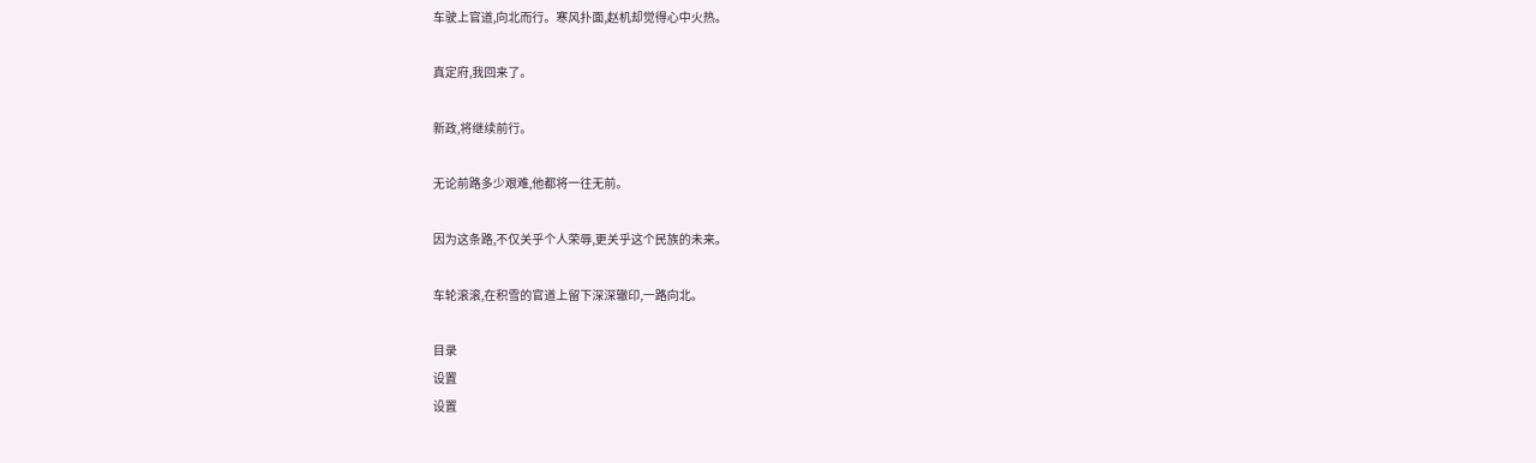车驶上官道,向北而行。寒风扑面,赵机却觉得心中火热。

真定府,我回来了。

新政,将继续前行。

无论前路多少艰难,他都将一往无前。

因为这条路,不仅关乎个人荣辱,更关乎这个民族的未来。

车轮滚滚,在积雪的官道上留下深深辙印,一路向北。

目录
设置
设置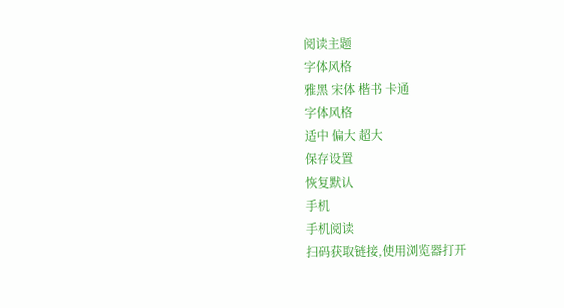阅读主题
字体风格
雅黑 宋体 楷书 卡通
字体风格
适中 偏大 超大
保存设置
恢复默认
手机
手机阅读
扫码获取链接,使用浏览器打开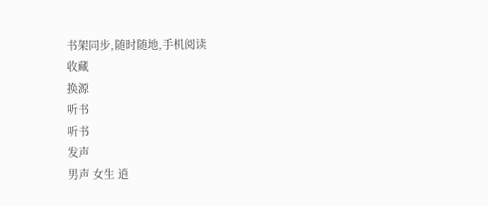书架同步,随时随地,手机阅读
收藏
换源
听书
听书
发声
男声 女生 逍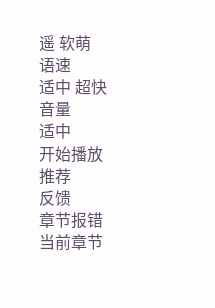遥 软萌
语速
适中 超快
音量
适中
开始播放
推荐
反馈
章节报错
当前章节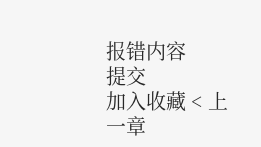报错内容
提交
加入收藏 < 上一章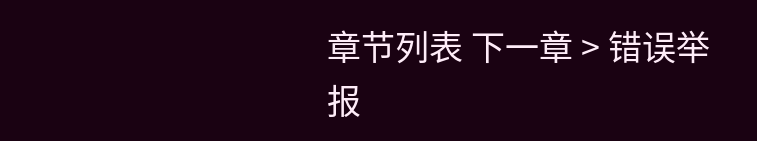章节列表 下一章 > 错误举报